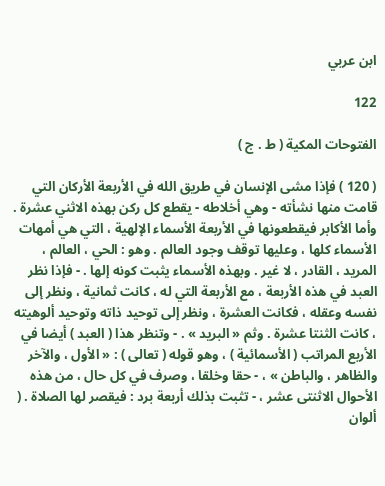ابن عربي

122

الفتوحات المكية ( ط . ج )

( 120 ) فإذا مشى الإنسان في طريق الله في الأربعة الأركان التي قامت منها نشأته - وهي أخلاطه - يقطع كل ركن بهذه الاثني عشرة . وأما الأكابر فيقطعونها في الأربعة الأسماء الإلهية ، التي هي أمهات الأسماء كلها ، وعليها توقف وجود العالم . وهو : الحي ، العالم ، المريد ، القادر ، لا غير . وبهذه الأسماء يثبت كونه إلها . - فإذا نظر العبد في هذه الأربعة ، مع الأربعة التي له ، كانت ثمانية ، ونظر إلى نفسه وعقله ، فكانت العشرة ، ونظر إلى توحيد ذاته وتوحيد ألوهيته ، كانت الثنتا عشرة . وثم « البريد » . - وتنظر هذا ( العبد ) أيضا في الأربع المراتب ( الأسمائية ) ، وهو قوله ( تعالى ) : « الأول ، والآخر والظاهر ، والباطن » ، - حقا وخلقا ، وصرف في كل حال ، من هذه الأحوال الاثنتى عشر ، - تثبت بذلك أربعة برد : فيقصر لها الصلاة . ( ألوان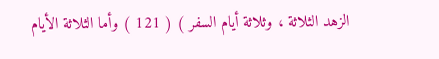الزهد الثلاثة ، وثلاثة أيام السفر ) ( 121 ) وأما الثلاثة الأيام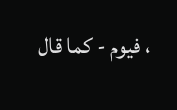، فيوم - كما قال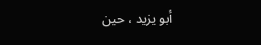أبو يزيد ، حين